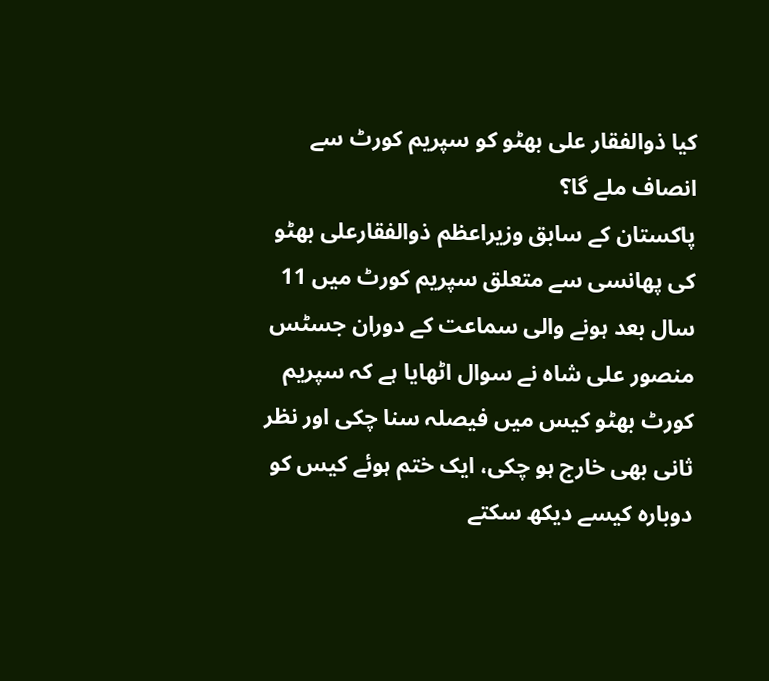کیا ذوالفقار علی بھٹو کو سپریم کورٹ سے انصاف ملے گا؟
پاکستان کے سابق وزیراعظم ذوالفقارعلی بھٹو کی پھانسی سے متعلق سپریم کورٹ میں 11 سال بعد ہونے والی سماعت کے دوران جسٹس منصور علی شاہ نے سوال اٹھایا ہے کہ سپریم کورٹ بھٹو کیس میں فیصلہ سنا چکی اور نظر ثانی بھی خارج ہو چکی، ایک ختم ہوئے کیس کو دوبارہ کیسے دیکھ سکتے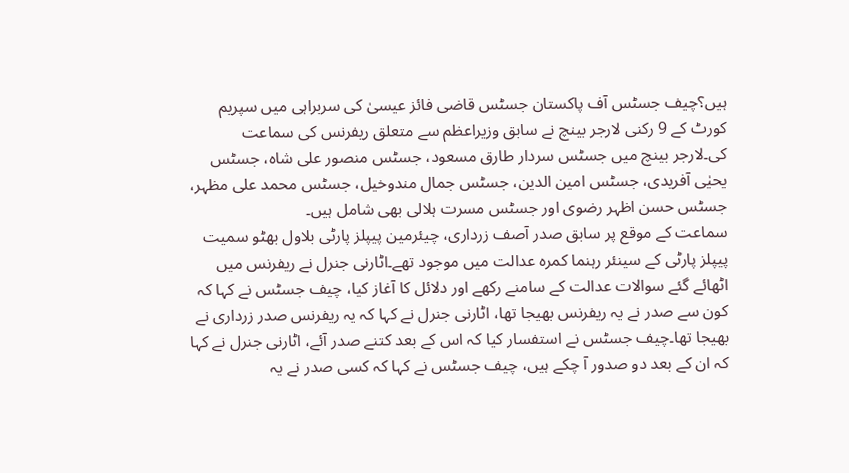ہیں؟چیف جسٹس آف پاکستان جسٹس قاضی فائز عیسیٰ کی سربراہی میں سپریم کورٹ کے 9 رکنی لارجر بینچ نے سابق وزیراعظم سے متعلق ریفرنس کی سماعت کی۔لارجر بینچ میں جسٹس سردار طارق مسعود، جسٹس منصور علی شاہ، جسٹس یحیٰی آفریدی، جسٹس امین الدین، جسٹس جمال مندوخیل، جسٹس محمد علی مظہر، جسٹس حسن اظہر رضوی اور جسٹس مسرت ہلالی بھی شامل ہیں۔
سماعت کے موقع پر سابق صدر آصف زرداری، چیئرمین پیپلز پارٹی بلاول بھٹو سمیت پیپلز پارٹی کے سینئر رہنما کمرہ عدالت میں موجود تھے۔اٹارنی جنرل نے ریفرنس میں اٹھائے گئے سوالات عدالت کے سامنے رکھے اور دلائل کا آغاز کیا، چیف جسٹس نے کہا کہ کون سے صدر نے یہ ریفرنس بھیجا تھا، اٹارنی جنرل نے کہا کہ یہ ریفرنس صدر زرداری نے بھیجا تھا۔چیف جسٹس نے استفسار کیا کہ اس کے بعد کتنے صدر آئے، اٹارنی جنرل نے کہا کہ ان کے بعد دو صدور آ چکے ہیں، چیف جسٹس نے کہا کہ کسی صدر نے یہ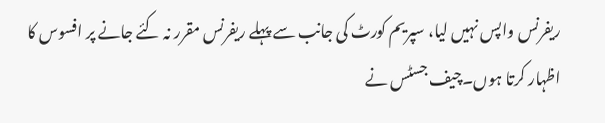ریفرنس واپس نہیں لیا، سپریم کورٹ کی جانب سے پہلے ریفرنس مقرر نہ کئے جانے پر افسوس کا اظہار کرتا ہوں۔چیف جسٹس نے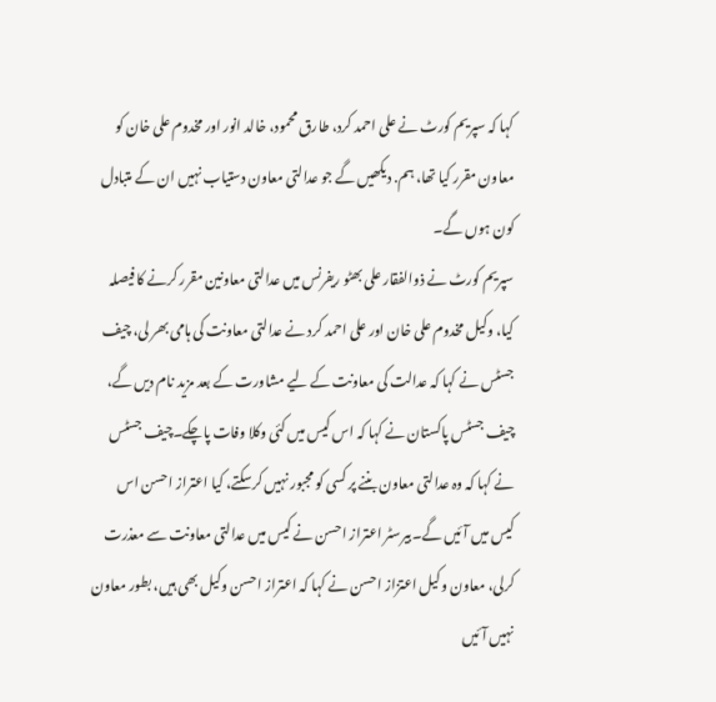کہا کہ سپریم کورٹ نے علی احمد کرد، طارق محمود، خالد انور اور مخدوم علی خان کو معاون مقرر کیا تھا، ہم. دیکھیں گے جو عدالتی معاون دستیاب نہیں ان کے متبادل کون ہوں گے۔
سپریم کورٹ نے ذوالفقار علی بھٹو ریفرنس میں عدالتی معاونین مقرر کرنے کا فیصلہ کیا، وکیل مخدوم علی خان اور علی احمد کرد نے عدالتی معاونت کی ہامی بھر لی، چیف جسٹس نے کہا کہ عدالت کی معاونت کے لیے مشاورت کے بعد مزید نام دیں گے، چیف جسٹس پاکستان نے کہا کہ اس کیس میں کئی وکلا وفات پاچکے۔چیف جسٹس نے کہا کہ وہ عدالتی معاون بننے پر کسی کو مجبور نہیں کرسکتے، کیا اعتراز احسن اس کیس میں آئیں گے۔بیرسٹر اعتراز احسن نے کیس میں عدالتی معاونت سے معذرت کرلی، معاون وکیل اعتزاز احسن نے کہا کہ اعتراز احسن وکیل بھی ہیں، بطور معاون نہیں آئیں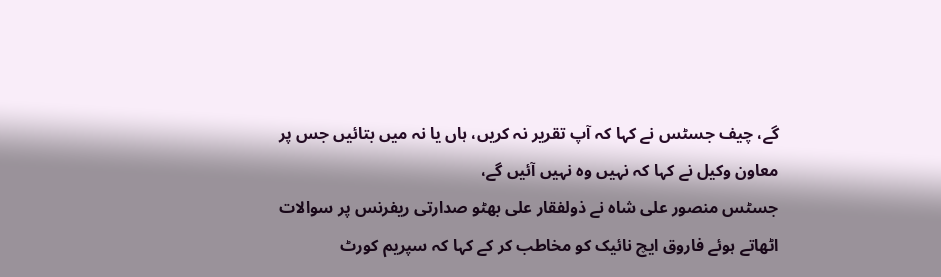گے، چیف جسٹس نے کہا کہ آپ تقریر نہ کریں، ہاں یا نہ میں بتائیں جس پر معاون وکیل نے کہا کہ نہیں وہ نہیں آئیں گے،
جسٹس منصور علی شاہ نے ذولفقار علی بھٹو صدارتی ریفرنس پر سوالات اٹھاتے ہوئے فاروق ایچ نائیک کو مخاطب کر کے کہا کہ سپریم کورٹ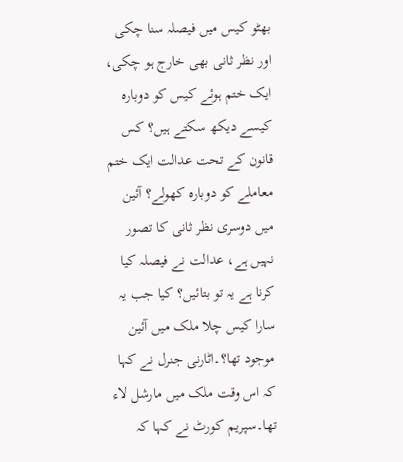بھٹو کیس میں فیصلہ سنا چکی اور نظر ثانی بھی خارج ہو چکی، ایک ختم ہوئے کیس کو دوبارہ کیسے دیکھ سکتے ہیں؟ کس قانون کے تحت عدالت ایک ختم معاملے کو دوبارہ کھولے؟ آئین میں دوسری نظر ثانی کا تصور نہیں ہے، عدالت نے فیصلہ کیا کرنا ہے یہ تو بتائیں؟ کیا جب یہ سارا کیس چلا ملک میں آئین موجود تھا؟۔اٹارنی جنرل نے کہا کہ اس وقت ملک میں مارشل لاء تھا۔سپریم کورٹ نے کہا کہ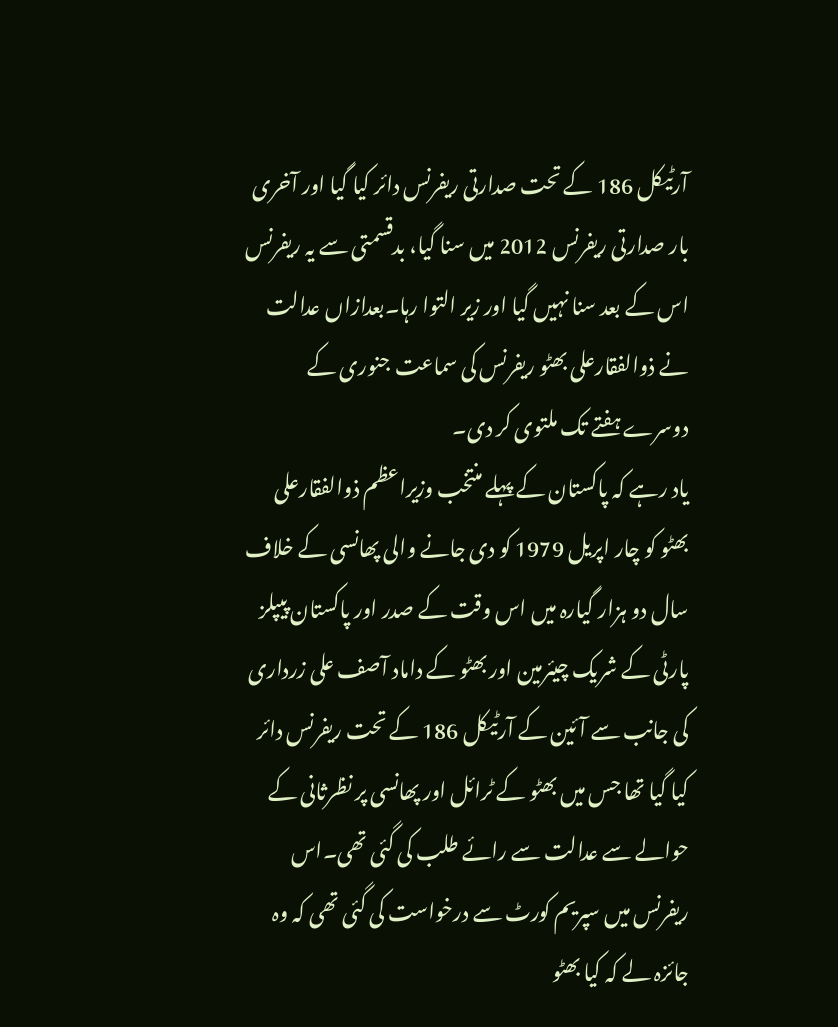آرٹیکل 186 کے تحت صدارتی ریفرنس دائر کیا گیا اور آخری بار صدارتی ریفرنس 2012 میں سنا گیا، بدقسمتی سے یہ ریفرنس اس کے بعد سنا نہیں گیا اور زیر التوا رہا۔بعدازاں عدالت نے ذوالفقارعلی بھٹو ریفرنس کی سماعت جنوری کے دوسرے ہفتے تک ملتوی کر دی۔
یاد رہے کہ پاکستان کے پہلے منتخب وزیراعظم ذوالفقارعلی بھٹو کو چار اپریل 1979 کو دی جانے والی پھانسی کے خلاف سال دو ہزار گیارہ میں اس وقت کے صدر اور پاکستان پیپلز پارٹی کے شریک چیئرمین اور بھٹو کے داماد آصف علی زرداری کی جانب سے آئین کے آرٹیکل 186 کے تحت ریفرنس دائر کیا گیا تھا جس میں بھٹو کے ٹرائل اور پھانسی پر نظرثانی کے حوالے سے عدالت سے رائے طلب کی گئی تھی۔اس ریفرنس میں سپریم کورٹ سے درخواست کی گئی تھی کہ وہ جائزہ لے کہ کیا بھٹو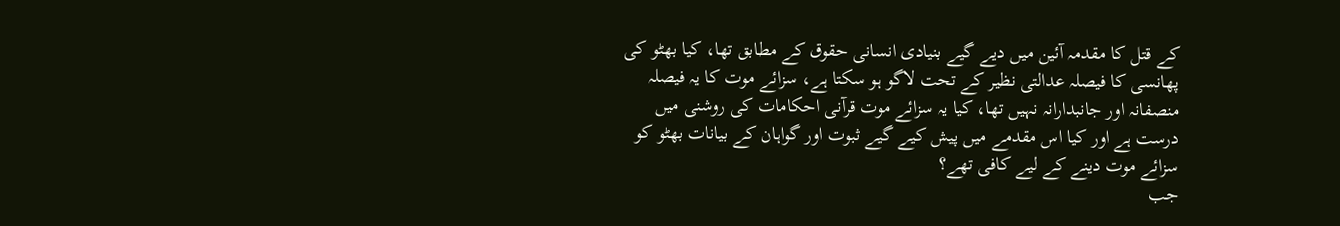کے قتل کا مقدمہ آئین میں دیے گیے بنیادی انسانی حقوق کے مطابق تھا، کیا بھٹو کی پھانسی کا فیصلہ عدالتی نظیر کے تحت لاگو ہو سکتا ہے، سزائے موت کا یہ فیصلہ منصفانہ اور جانبدارانہ نہیں تھا، کیا یہ سزائے موت قرآنی احکامات کی روشنی میں درست ہے اور کیا اس مقدمے میں پیش کیے گیے ثبوت اور گواہان کے بیانات بھٹو کو سزائے موت دینے کے لیے کافی تھے؟
جب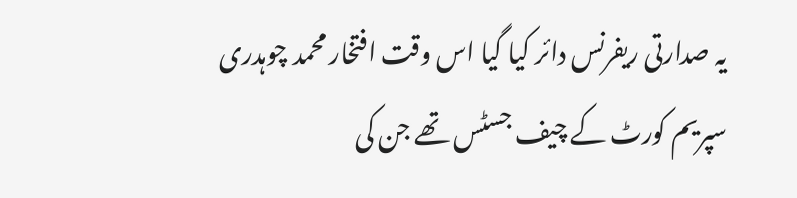یہ صدارتی ریفرنس دائر کیا گیا اس وقت افتخار محمد چوہدری سپریم کورٹ کے چیف جسٹس تھے جن کی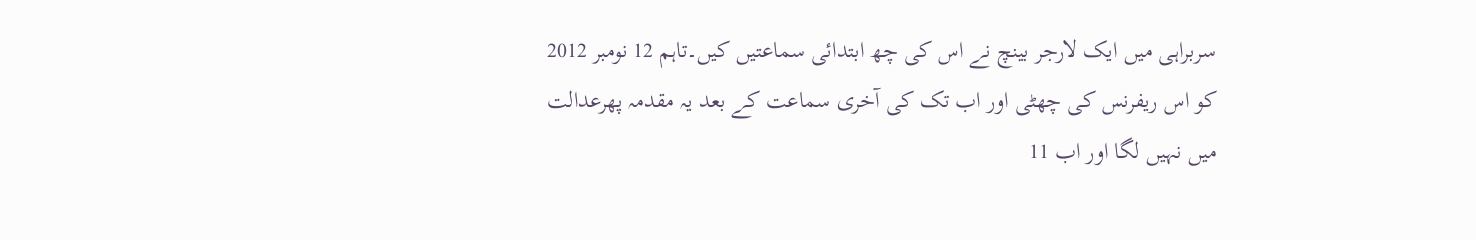سربراہی میں ایک لارجر بینچ نے اس کی چھ ابتدائی سماعتیں کیں۔تاہم 12 نومبر 2012 کو اس ریفرنس کی چھٹی اور اب تک کی آخری سماعت کے بعد یہ مقدمہ پھرعدالت میں نہیں لگا اور اب 11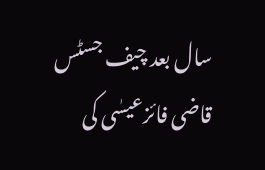سال بعد چیف جسٹس قاضی فائزعیسٰی کی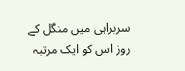سربراہی میں منگل کے روز اس کو ایک مرتبہ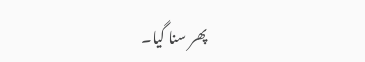پھر سنا گیا۔